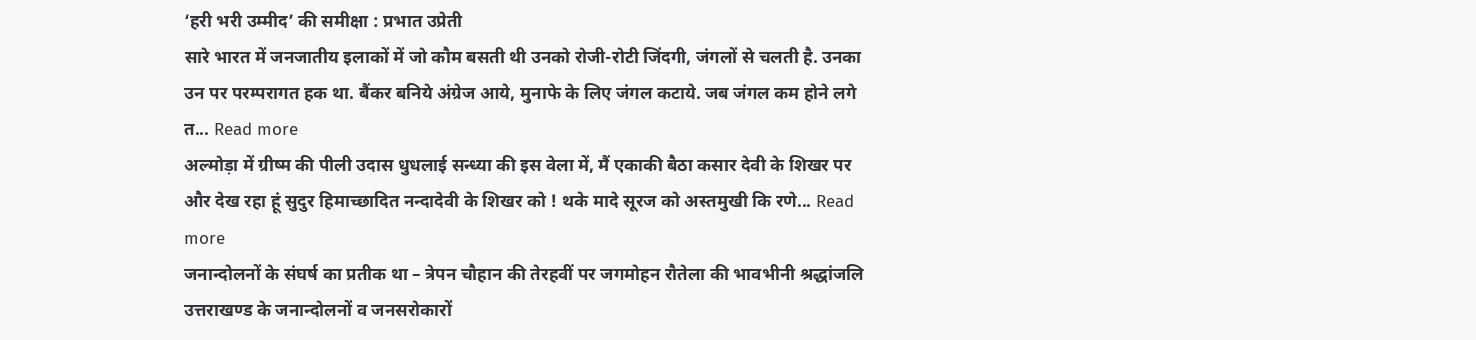‘हरी भरी उम्मीद’ की समीक्षा : प्रभात उप्रेती
सारे भारत में जनजातीय इलाकों में जो कौम बसती थी उनको रोजी-रोटी जिंदगी, जंगलों से चलती है. उनका उन पर परम्परागत हक था. बैंकर बनिये अंग्रेज आये, मुनाफे के लिए जंगल कटाये. जब जंगल कम होने लगे त... Read more
अल्मोड़ा में ग्रीष्म की पीली उदास धुधलाई सन्ध्या की इस वेला में, मैं एकाकी बैठा कसार देवी के शिखर पर और देख रहा हूं सुदुर हिमाच्छादित नन्दादेवी के शिखर को ! थके मादे सूरज को अस्तमुखी कि रणे... Read more
जनान्दोलनों के संघर्ष का प्रतीक था – त्रेपन चौहान की तेरहवीं पर जगमोहन रौतेला की भावभीनी श्रद्धांजलि
उत्तराखण्ड के जनान्दोलनों व जनसरोकारों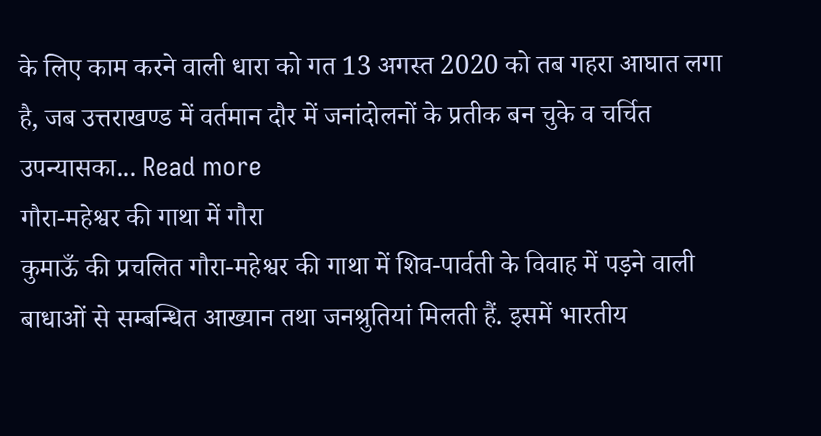के लिए काम करने वाली धारा को गत 13 अगस्त 2020 को तब गहरा आघात लगा है, जब उत्तराखण्ड में वर्तमान दौर में जनांदोलनों के प्रतीक बन चुके व चर्चित उपन्यासका... Read more
गौरा-महेश्वर की गाथा में गौरा
कुमाऊँ की प्रचलित गौरा-महेश्वर की गाथा में शिव-पार्वती के विवाह में पड़ने वाली बाधाओं से सम्बन्धित आख्यान तथा जनश्रुतियां मिलती हैं. इसमें भारतीय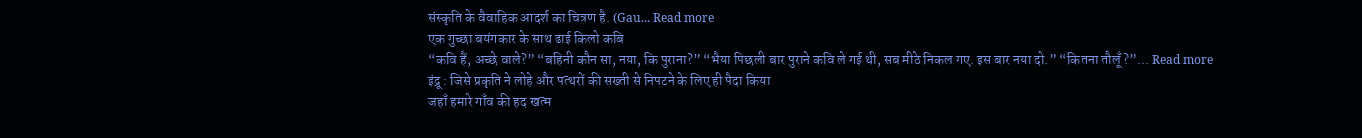संस्कृति के वैवाहिक आदर्श का चित्रण है. (Gau... Read more
एक गुच्छा बयंगकार के साथ ढाई किलो कबि
“कवि हैं, अच्छे वाले?” “बहिनी कौन सा, नया, कि पुराना?” “भैया पिछली बार पुराने कवि ले गई थी, सब मीठे निकल गए. इस बार नया दो.” “कितना तौलूँ?”... Read more
इंद्रू : जिसे प्रकृति ने लोहे और पत्थरों की सख्ती से निपटने के लिए ही पैदा किया
जहाँ हमारे गाँव की हद खत्म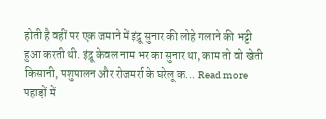होती है वहीं पर एक जमाने में इंद्रू सुनार की लोहे गलाने की भट्टी हुआ करती थी. इंद्रू केवल नाम भर का सुनार था, काम तो वो खेती किसानी, पशुपालन और रोजमर्रा के घरेलू क... Read more
पहाड़ों में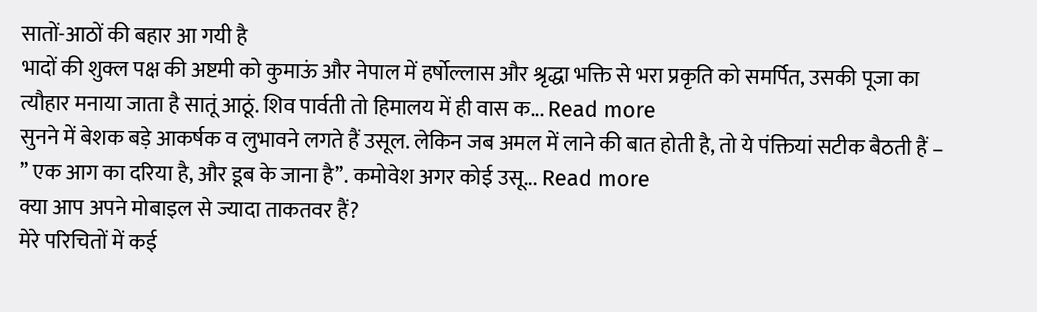सातों-आठों की बहार आ गयी है
भादों की शुक्ल पक्ष की अष्टमी को कुमाऊं और नेपाल में हर्षोल्लास और श्रृद्धा भक्ति से भरा प्रकृति को समर्पित, उसकी पूजा का त्यौहार मनाया जाता है सातूं आठूं. शिव पार्वती तो हिमालय में ही वास क... Read more
सुनने में बेशक बड़े आकर्षक व लुभावने लगते हैं उसूल. लेकिन जब अमल में लाने की बात होती है, तो ये पंक्तियां सटीक बैठती हैं – ’’ एक आग का दरिया है, और डूब के जाना है’’. कमोवेश अगर कोई उसू... Read more
क्या आप अपने मोबाइल से ज्यादा ताकतवर हैं?
मेरे परिचितों में कई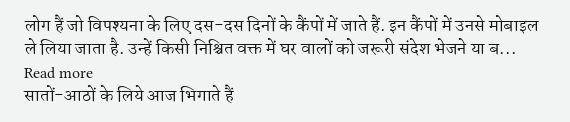लोग हैं जो विपश्यना के लिए दस-दस दिनों के कैंपों में जाते हैं. इन कैंपों में उनसे मोबाइल ले लिया जाता है. उन्हें किसी निश्चित वक्त में घर वालों को जरूरी संदेश भेजने या ब... Read more
सातों-आठों के लिये आज भिगाते हैं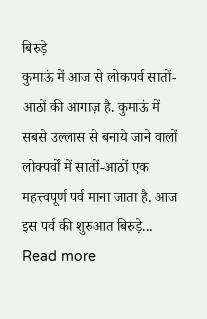बिरुड़े
कुमाऊं में आज से लोकपर्व सातों-आठों की आगाज़ है. कुमाऊं में सबसे उल्लास से बनाये जाने वालों लोक्पर्वों में सातों-आठों एक महत्त्वपूर्ण पर्व माना जाता है. आज इस पर्व की शुरुआत बिरुड़े... Read more